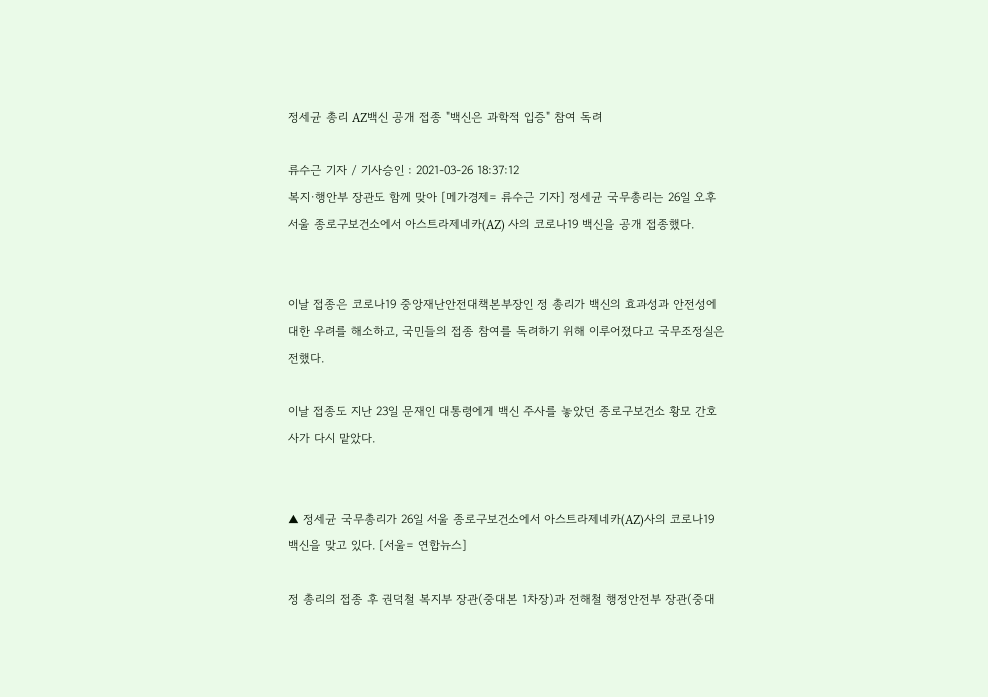정세균 총리 AZ백신 공개 접종 "백신은 과학적 입증" 참여 독려

류수근 기자 / 기사승인 : 2021-03-26 18:37:12
복지·행안부 장관도 함께 맞아 [메가경제= 류수근 기자] 정세균 국무총리는 26일 오후 서울 종로구보건소에서 아스트라제네카(AZ) 사의 코로나19 백신을 공개 접종했다.


이날 접종은 코로나19 중앙재난안전대책본부장인 정 총리가 백신의 효과성과 안전성에 대한 우려를 해소하고, 국민들의 접종 참여를 독려하기 위해 이루어졌다고 국무조정실은 전했다.

이날 접종도 지난 23일 문재인 대통령에게 백신 주사를 놓았던 종로구보건소 황모 간호사가 다시 맡았다.


▲ 정세균 국무총리가 26일 서울 종로구보건소에서 아스트라제네카(AZ)사의 코로나19 백신을 맞고 있다. [서울= 연합뉴스]

정 총리의 접종 후 권덕철 복지부 장관(중대본 1차장)과 전해철 행정안전부 장관(중대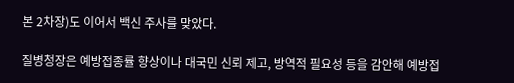본 2차장)도 이어서 백신 주사를 맞았다.

질병청장은 예방접종률 향상이나 대국민 신뢰 제고, 방역적 필요성 등을 감안해 예방접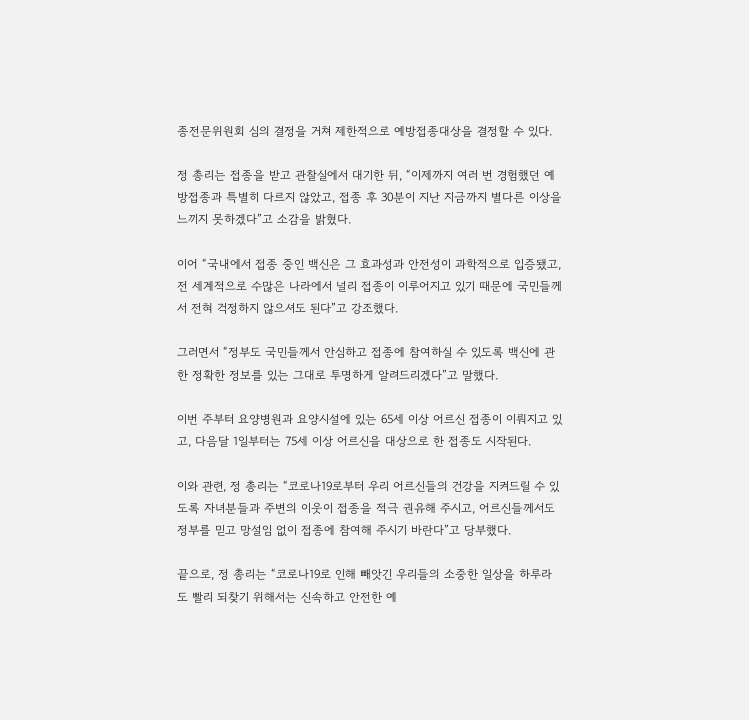종전문위원회 심의 결정을 거쳐 제한적으로 예방접종대상을 결정할 수 있다.

정 총리는 접종을 받고 관찰실에서 대기한 뒤, “이제까지 여러 번 경험했던 예방접종과 특별히 다르지 않았고, 접종 후 30분이 지난 지금까지 별다른 이상을 느끼지 못하겠다”고 소감을 밝혔다.

이어 “국내에서 접종 중인 백신은 그 효과성과 안전성이 과학적으로 입증됐고, 전 세계적으로 수많은 나라에서 널리 접종이 이루어지고 있기 때문에 국민들께서 전혀 걱정하지 않으셔도 된다”고 강조했다.

그러면서 “정부도 국민들께서 안심하고 접종에 참여하실 수 있도록 백신에 관한 정확한 정보를 있는 그대로 투명하게 알려드리겠다”고 말했다.

이번 주부터 요양병원과 요양시설에 있는 65세 이상 어르신 접종이 이뤄지고 있고, 다음달 1일부터는 75세 이상 어르신을 대상으로 한 접종도 시작된다.

이와 관련, 정 총리는 “코로나19로부터 우리 어르신들의 건강을 지켜드릴 수 있도록 자녀분들과 주변의 이웃이 접종을 적극 권유해 주시고, 어르신들께서도 정부를 믿고 망설임 없이 접종에 참여해 주시기 바란다”고 당부했다.

끝으로, 정 총리는 “코로나19로 인해 빼앗긴 우리들의 소중한 일상을 하루라도 빨리 되찾기 위해서는 신속하고 안전한 예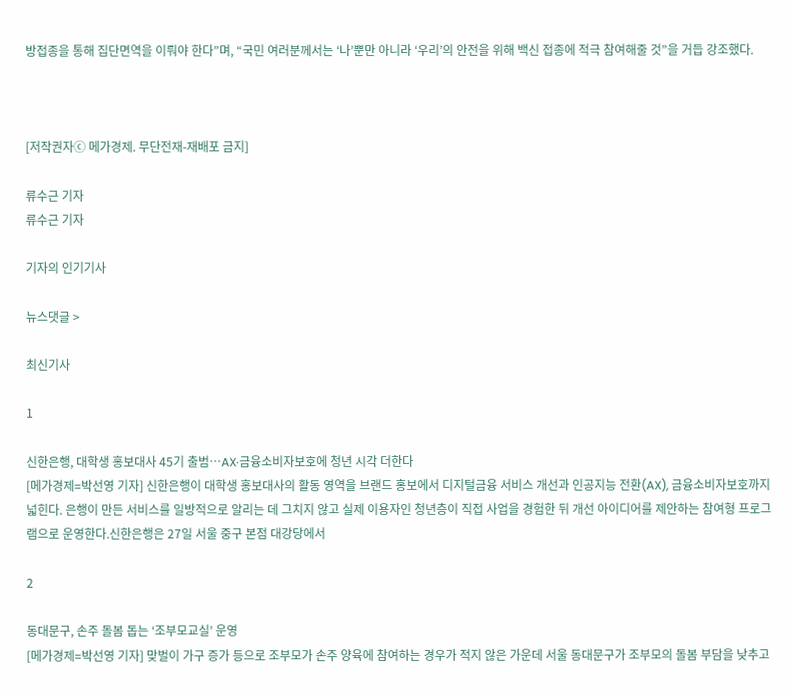방접종을 통해 집단면역을 이뤄야 한다”며, “국민 여러분께서는 ‘나’뿐만 아니라 ‘우리’의 안전을 위해 백신 접종에 적극 참여해줄 것”을 거듭 강조했다.



[저작권자ⓒ 메가경제. 무단전재-재배포 금지]

류수근 기자
류수근 기자

기자의 인기기사

뉴스댓글 >

최신기사

1

신한은행, 대학생 홍보대사 45기 출범…AX·금융소비자보호에 청년 시각 더한다
[메가경제=박선영 기자] 신한은행이 대학생 홍보대사의 활동 영역을 브랜드 홍보에서 디지털금융 서비스 개선과 인공지능 전환(AX), 금융소비자보호까지 넓힌다. 은행이 만든 서비스를 일방적으로 알리는 데 그치지 않고 실제 이용자인 청년층이 직접 사업을 경험한 뒤 개선 아이디어를 제안하는 참여형 프로그램으로 운영한다.신한은행은 27일 서울 중구 본점 대강당에서

2

동대문구, 손주 돌봄 돕는 ‘조부모교실’ 운영
[메가경제=박선영 기자] 맞벌이 가구 증가 등으로 조부모가 손주 양육에 참여하는 경우가 적지 않은 가운데 서울 동대문구가 조부모의 돌봄 부담을 낮추고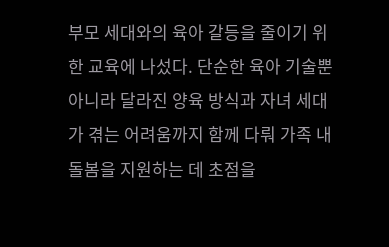부모 세대와의 육아 갈등을 줄이기 위한 교육에 나섰다. 단순한 육아 기술뿐 아니라 달라진 양육 방식과 자녀 세대가 겪는 어려움까지 함께 다뤄 가족 내 돌봄을 지원하는 데 초점을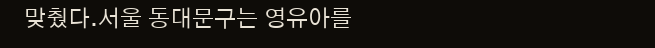맞췄다.서울 동대문구는 영유아를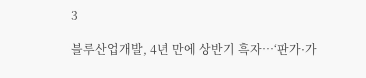3

블루산업개발, 4년 만에 상반기 흑자…‘판가·가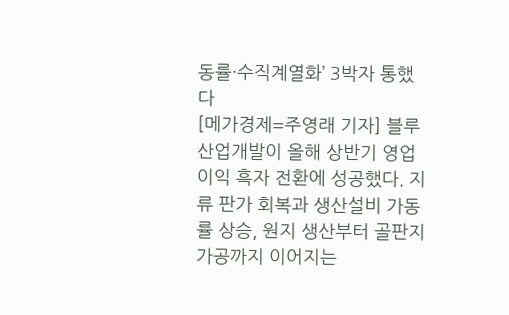동률·수직계열화’ 3박자 통했다
[메가경제=주영래 기자] 블루산업개발이 올해 상반기 영업이익 흑자 전환에 성공했다. 지류 판가 회복과 생산설비 가동률 상승, 원지 생산부터 골판지 가공까지 이어지는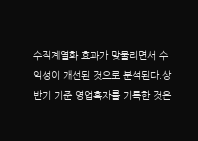수직계열화 효과가 맞물리면서 수익성이 개선된 것으로 분석된다.상반기 기준 영업흑자를 기록한 것은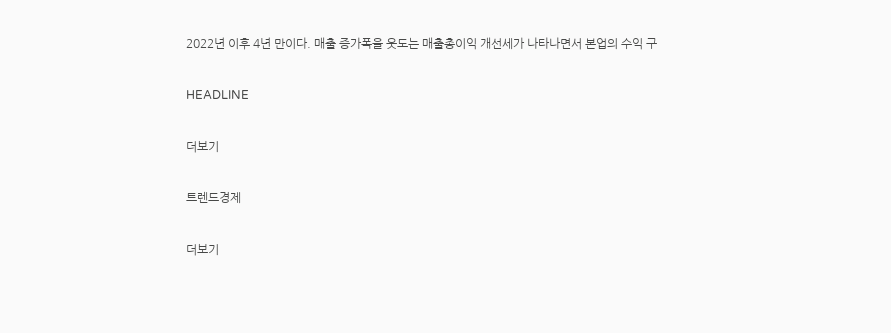2022년 이후 4년 만이다. 매출 증가폭을 웃도는 매출총이익 개선세가 나타나면서 본업의 수익 구

HEADLINE

더보기

트렌드경제

더보기